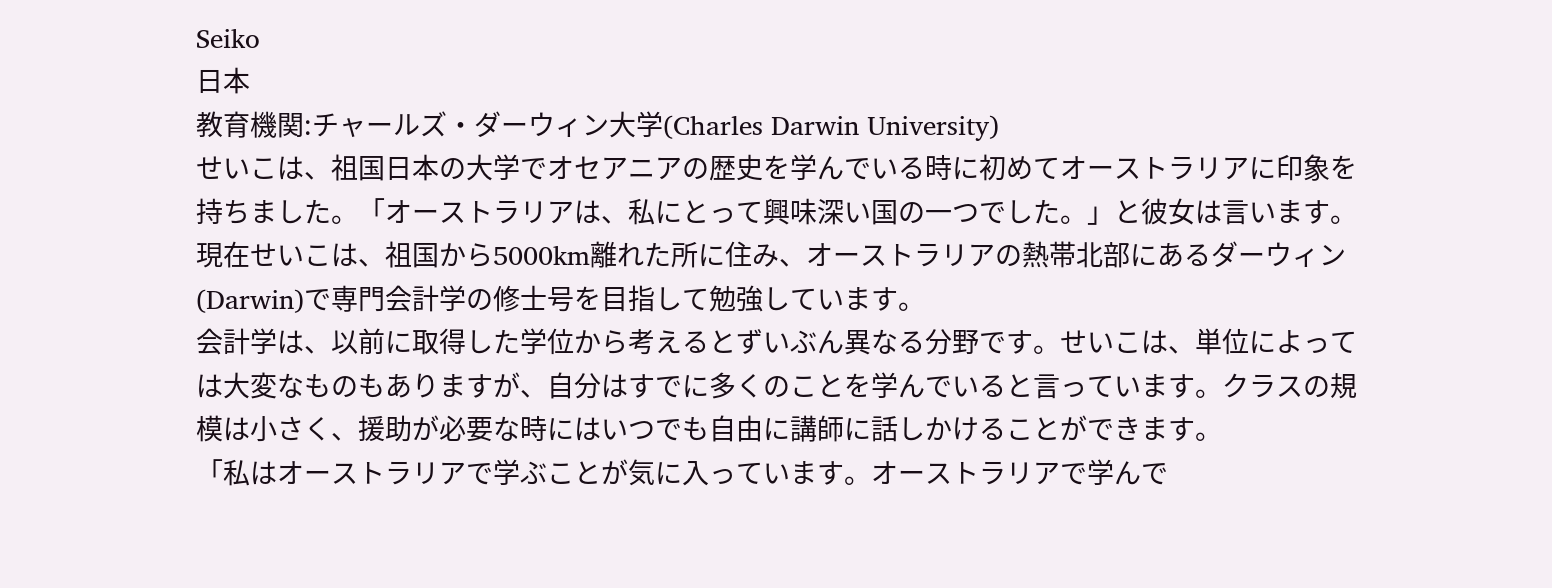Seiko
日本
教育機関:チャールズ・ダーウィン大学(Charles Darwin University)
せいこは、祖国日本の大学でオセアニアの歴史を学んでいる時に初めてオーストラリアに印象を持ちました。「オーストラリアは、私にとって興味深い国の一つでした。」と彼女は言います。
現在せいこは、祖国から5000km離れた所に住み、オーストラリアの熱帯北部にあるダーウィン(Darwin)で専門会計学の修士号を目指して勉強しています。
会計学は、以前に取得した学位から考えるとずいぶん異なる分野です。せいこは、単位によっては大変なものもありますが、自分はすでに多くのことを学んでいると言っています。クラスの規模は小さく、援助が必要な時にはいつでも自由に講師に話しかけることができます。
「私はオーストラリアで学ぶことが気に入っています。オーストラリアで学んで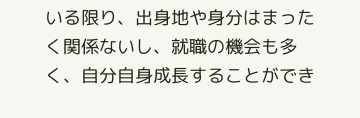いる限り、出身地や身分はまったく関係ないし、就職の機会も多く、自分自身成長することができ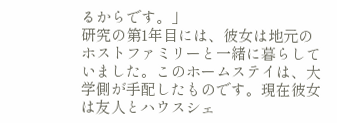るからです。」
研究の第1年目には、彼女は地元のホストファミリーと一緒に暮らしていました。このホームステイは、大学側が手配したものです。現在彼女は友人とハウスシェ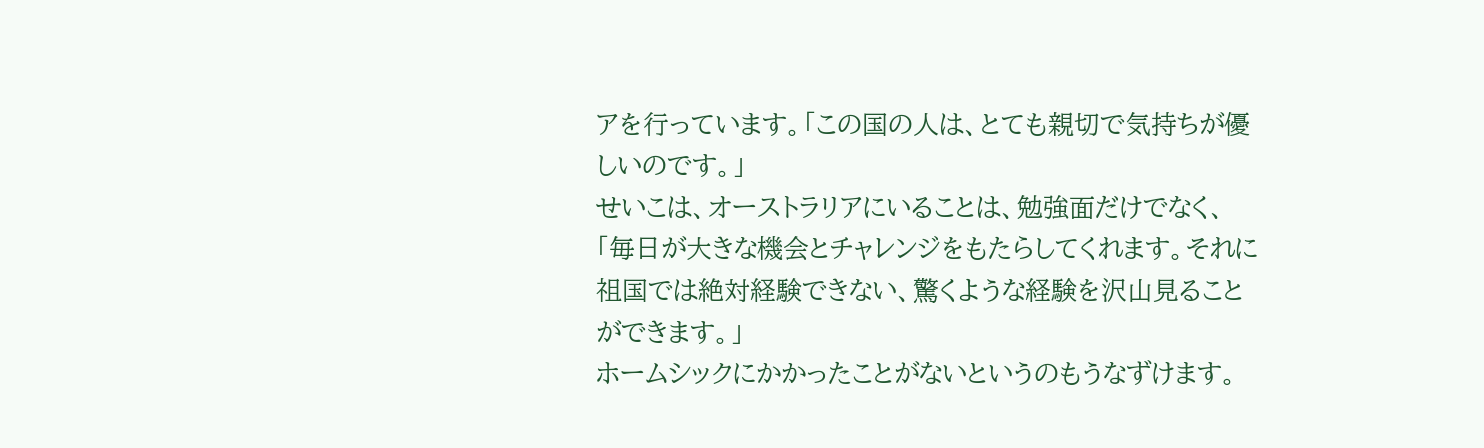アを行っています。「この国の人は、とても親切で気持ちが優しいのです。」
せいこは、オーストラリアにいることは、勉強面だけでなく、「毎日が大きな機会とチャレンジをもたらしてくれます。それに祖国では絶対経験できない、驚くような経験を沢山見ることができます。」
ホームシックにかかったことがないというのもうなずけます。